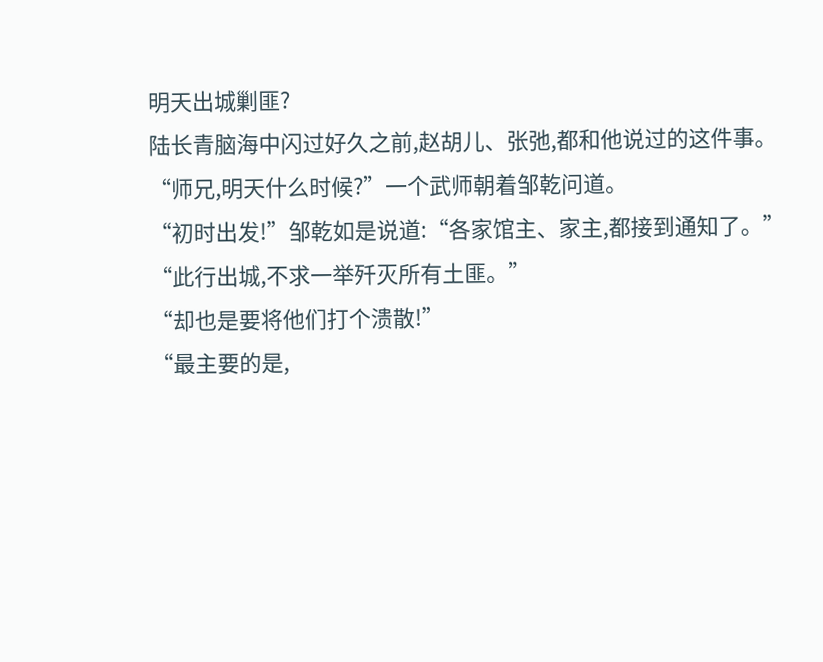明天出城剿匪?
陆长青脑海中闪过好久之前,赵胡儿、张弛,都和他说过的这件事。
“师兄,明天什么时候?”一个武师朝着邹乾问道。
“初时出发!”邹乾如是说道:“各家馆主、家主,都接到通知了。”
“此行出城,不求一举歼灭所有土匪。”
“却也是要将他们打个溃散!”
“最主要的是,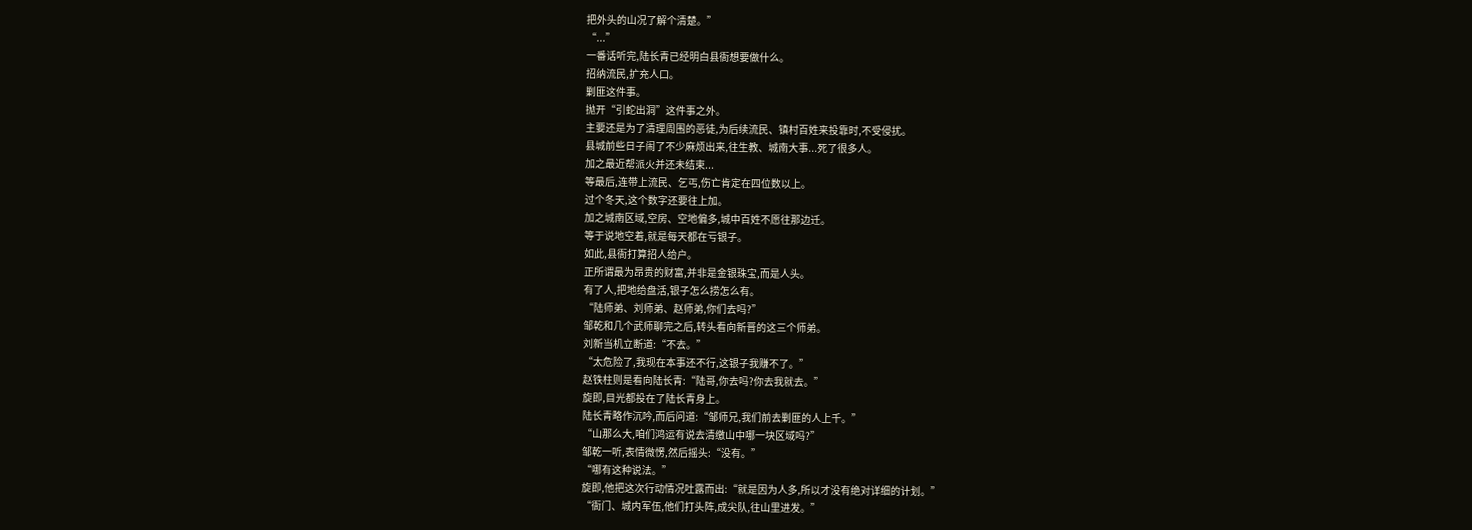把外头的山况了解个清楚。”
“...”
一番话听完,陆长青已经明白县衙想要做什么。
招纳流民,扩充人口。
剿匪这件事。
抛开“引蛇出洞”这件事之外。
主要还是为了清理周围的恶徒,为后续流民、镇村百姓来投靠时,不受侵扰。
县城前些日子闹了不少麻烦出来,往生教、城南大事...死了很多人。
加之最近帮派火并还未结束...
等最后,连带上流民、乞丐,伤亡肯定在四位数以上。
过个冬天,这个数字还要往上加。
加之城南区域,空房、空地偏多,城中百姓不愿往那边迁。
等于说地空着,就是每天都在亏银子。
如此,县衙打算招人给户。
正所谓最为昂贵的财富,并非是金银珠宝,而是人头。
有了人,把地给盘活,银子怎么捞怎么有。
“陆师弟、刘师弟、赵师弟,你们去吗?”
邹乾和几个武师聊完之后,转头看向新晋的这三个师弟。
刘新当机立断道:“不去。”
“太危险了,我现在本事还不行,这银子我赚不了。”
赵铁柱则是看向陆长青:“陆哥,你去吗?你去我就去。”
旋即,目光都投在了陆长青身上。
陆长青略作沉吟,而后问道:“邹师兄,我们前去剿匪的人上千。”
“山那么大,咱们鸿运有说去清缴山中哪一块区域吗?”
邹乾一听,表情微愣,然后摇头:“没有。”
“哪有这种说法。”
旋即,他把这次行动情况吐露而出:“就是因为人多,所以才没有绝对详细的计划。”
“衙门、城内军伍,他们打头阵,成尖队,往山里进发。”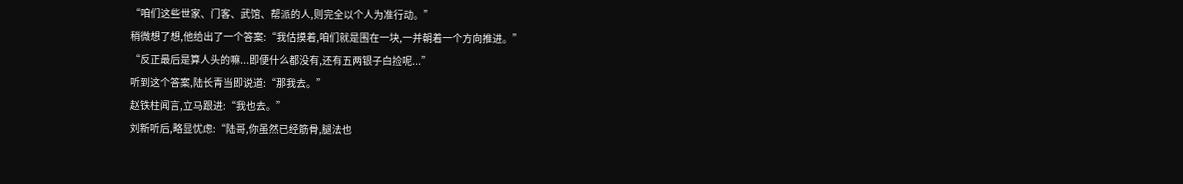“咱们这些世家、门客、武馆、帮派的人,则完全以个人为准行动。”
稍微想了想,他给出了一个答案:“我估摸着,咱们就是围在一块,一并朝着一个方向推进。”
“反正最后是算人头的嘛...即便什么都没有,还有五两银子白捡呢...”
听到这个答案,陆长青当即说道:“那我去。”
赵铁柱闻言,立马跟进:“我也去。”
刘新听后,略显忧虑:“陆哥,你虽然已经筋骨,腿法也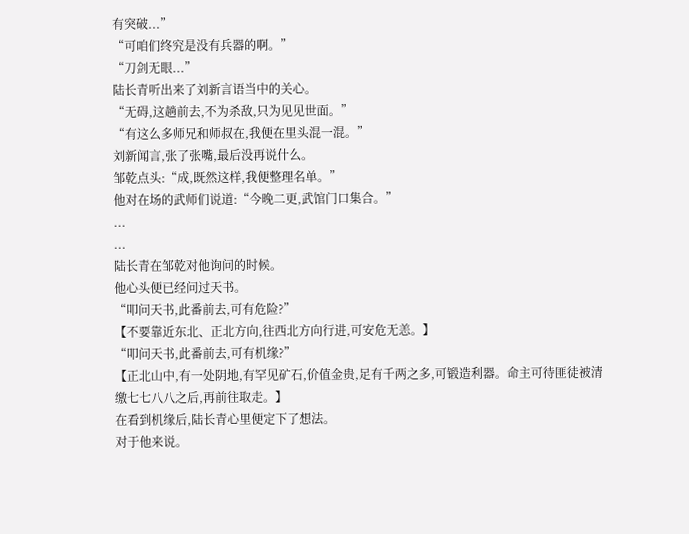有突破...”
“可咱们终究是没有兵器的啊。”
“刀剑无眼...”
陆长青听出来了刘新言语当中的关心。
“无碍,这趟前去,不为杀敌,只为见见世面。”
“有这么多师兄和师叔在,我便在里头混一混。”
刘新闻言,张了张嘴,最后没再说什么。
邹乾点头:“成,既然这样,我便整理名单。”
他对在场的武师们说道:“今晚二更,武馆门口集合。”
...
...
陆长青在邹乾对他询问的时候。
他心头便已经问过天书。
“叩问天书,此番前去,可有危险?”
【不要靠近东北、正北方向,往西北方向行进,可安危无恙。】
“叩问天书,此番前去,可有机缘?”
【正北山中,有一处阴地,有罕见矿石,价值金贵,足有千两之多,可锻造利器。命主可待匪徒被清缴七七八八之后,再前往取走。】
在看到机缘后,陆长青心里便定下了想法。
对于他来说。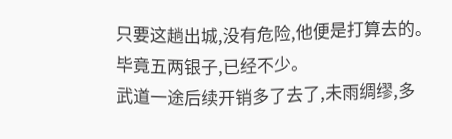只要这趟出城,没有危险,他便是打算去的。
毕竟五两银子,已经不少。
武道一途后续开销多了去了,未雨绸缪,多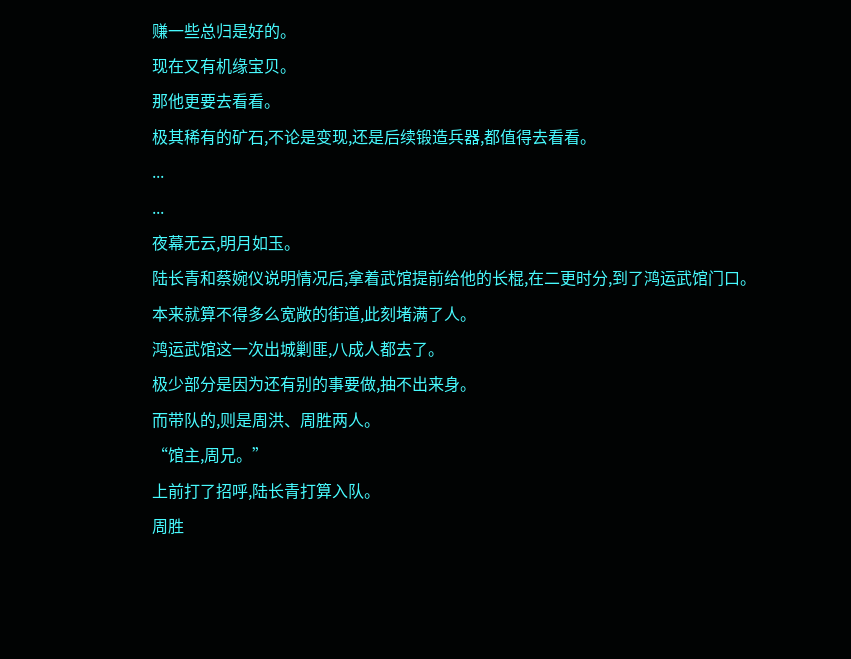赚一些总归是好的。
现在又有机缘宝贝。
那他更要去看看。
极其稀有的矿石,不论是变现,还是后续锻造兵器,都值得去看看。
...
...
夜幕无云,明月如玉。
陆长青和蔡婉仪说明情况后,拿着武馆提前给他的长棍,在二更时分,到了鸿运武馆门口。
本来就算不得多么宽敞的街道,此刻堵满了人。
鸿运武馆这一次出城剿匪,八成人都去了。
极少部分是因为还有别的事要做,抽不出来身。
而带队的,则是周洪、周胜两人。
“馆主,周兄。”
上前打了招呼,陆长青打算入队。
周胜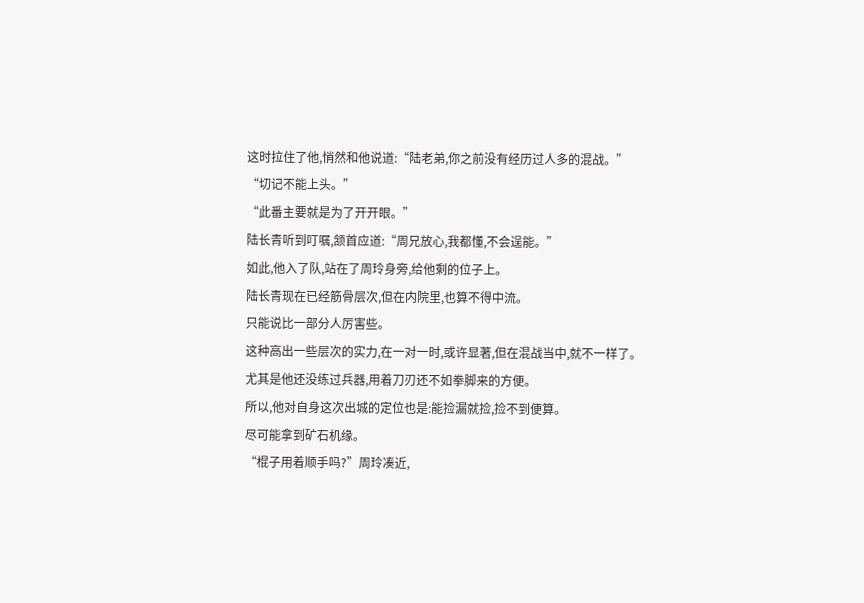这时拉住了他,悄然和他说道:“陆老弟,你之前没有经历过人多的混战。”
“切记不能上头。”
“此番主要就是为了开开眼。”
陆长青听到叮嘱,颔首应道:“周兄放心,我都懂,不会逞能。”
如此,他入了队,站在了周玲身旁,给他剩的位子上。
陆长青现在已经筋骨层次,但在内院里,也算不得中流。
只能说比一部分人厉害些。
这种高出一些层次的实力,在一对一时,或许显著,但在混战当中,就不一样了。
尤其是他还没练过兵器,用着刀刃还不如拳脚来的方便。
所以,他对自身这次出城的定位也是:能捡漏就捡,捡不到便算。
尽可能拿到矿石机缘。
“棍子用着顺手吗?”周玲凑近,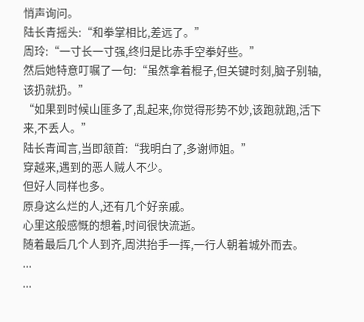悄声询问。
陆长青摇头:“和拳掌相比,差远了。”
周玲:“一寸长一寸强,终归是比赤手空拳好些。”
然后她特意叮嘱了一句:“虽然拿着棍子,但关键时刻,脑子别轴,该扔就扔。”
“如果到时候山匪多了,乱起来,你觉得形势不妙,该跑就跑,活下来,不丢人。”
陆长青闻言,当即颔首:“我明白了,多谢师姐。”
穿越来,遇到的恶人贼人不少。
但好人同样也多。
原身这么烂的人,还有几个好亲戚。
心里这般感慨的想着,时间很快流逝。
随着最后几个人到齐,周洪抬手一挥,一行人朝着城外而去。
...
...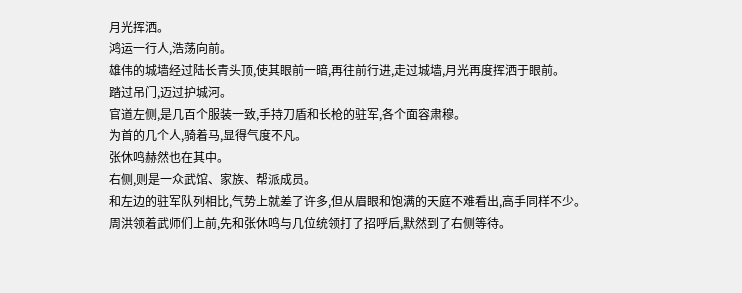月光挥洒。
鸿运一行人,浩荡向前。
雄伟的城墙经过陆长青头顶,使其眼前一暗,再往前行进,走过城墙,月光再度挥洒于眼前。
踏过吊门,迈过护城河。
官道左侧,是几百个服装一致,手持刀盾和长枪的驻军,各个面容肃穆。
为首的几个人,骑着马,显得气度不凡。
张休鸣赫然也在其中。
右侧,则是一众武馆、家族、帮派成员。
和左边的驻军队列相比,气势上就差了许多,但从眉眼和饱满的天庭不难看出,高手同样不少。
周洪领着武师们上前,先和张休鸣与几位统领打了招呼后,默然到了右侧等待。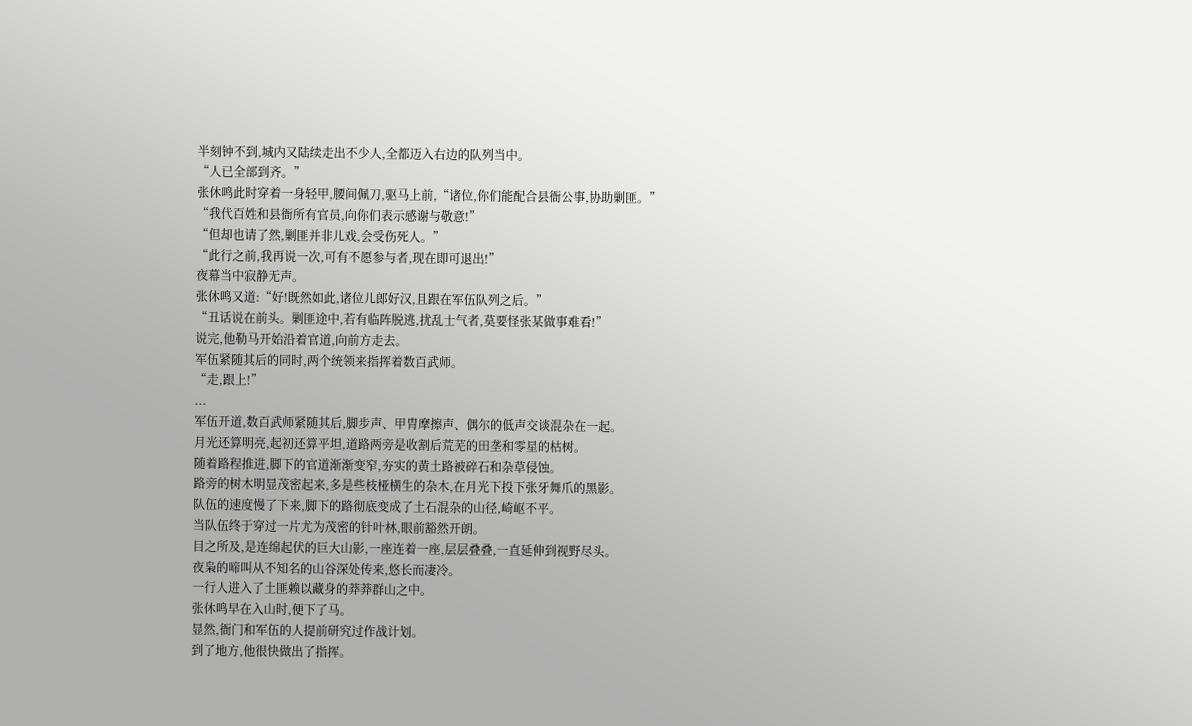半刻钟不到,城内又陆续走出不少人,全都迈入右边的队列当中。
“人已全部到齐。”
张休鸣此时穿着一身轻甲,腰间佩刀,驱马上前,“诸位,你们能配合县衙公事,协助剿匪。”
“我代百姓和县衙所有官员,向你们表示感谢与敬意!”
“但却也请了然,剿匪并非儿戏,会受伤死人。”
“此行之前,我再说一次,可有不愿参与者,现在即可退出!”
夜幕当中寂静无声。
张休鸣又道:“好!既然如此,诸位儿郎好汉,且跟在军伍队列之后。”
“丑话说在前头。剿匪途中,若有临阵脱逃,扰乱士气者,莫要怪张某做事难看!”
说完,他勒马开始沿着官道,向前方走去。
军伍紧随其后的同时,两个统领来指挥着数百武师。
“走,跟上!”
...
军伍开道,数百武师紧随其后,脚步声、甲胄摩擦声、偶尔的低声交谈混杂在一起。
月光还算明亮,起初还算平坦,道路两旁是收割后荒芜的田垄和零星的枯树。
随着路程推进,脚下的官道渐渐变窄,夯实的黄土路被碎石和杂草侵蚀。
路旁的树木明显茂密起来,多是些枝桠横生的杂木,在月光下投下张牙舞爪的黑影。
队伍的速度慢了下来,脚下的路彻底变成了土石混杂的山径,崎岖不平。
当队伍终于穿过一片尤为茂密的针叶林,眼前豁然开朗。
目之所及,是连绵起伏的巨大山影,一座连着一座,层层叠叠,一直延伸到视野尽头。
夜枭的啼叫从不知名的山谷深处传来,悠长而凄冷。
一行人进入了土匪赖以藏身的莽莽群山之中。
张休鸣早在入山时,便下了马。
显然,衙门和军伍的人提前研究过作战计划。
到了地方,他很快做出了指挥。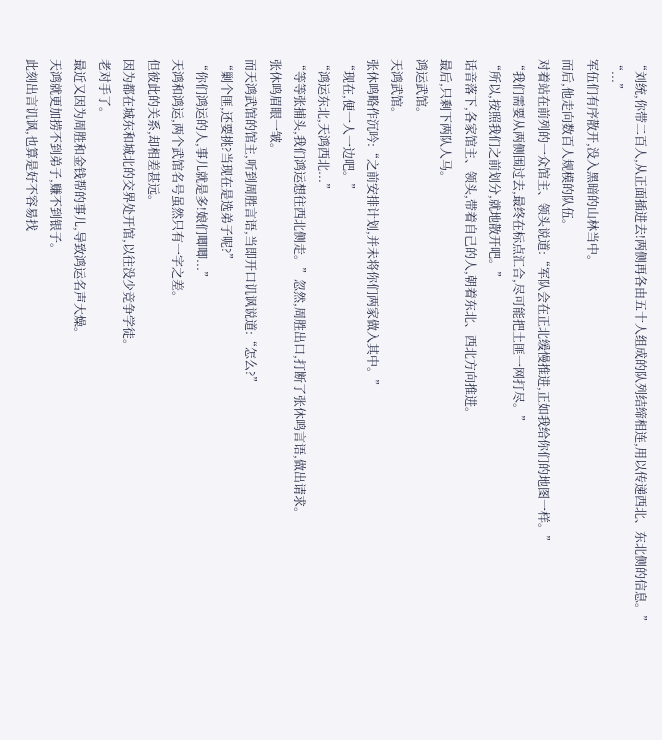“刘统,你带二百人,从正面插进去!两侧再各由五十人组成的队列结缔相连,用以传递西北、东北侧的信息。”
“...”
军伍们有序散开,没入黑暗的山林当中。
而后,他走向数百人规模的队伍。
对着站在前列的一众馆主、领头说道:“军队会在正北缓慢推进,正如我给你们的地图一样。”
“我们需要从两侧围过去,最终在标点汇合,尽可能把土匪一网打尽。”
“所以,按照我们之前划分,就地散开吧。”
话音落下,各家馆主、领头,带着自己的人,朝着东北、西北方向推进。
最后,只剩下两队人马。
鸿运武馆。
天鸿武馆。
张休鸣略作沉吟:“之前安排计划,并未将你们两家做入其中。”
“现在,便一人一边吧。”
“鸿运东北,天鸿西北...”
“等等张捕头,我们鸿运想往西北侧走。”忽然,周胜出口,打断了张休鸣言语,做出请求。
张休鸣眉眼一皱。
而天鸿武馆的馆主,听到周胜言语,当即开口讥讽说道:“怎么?”
“剿个匪,还要挑?当现在是选弟子呢?”
“你们鸿运的人,事儿就是多!娘们唧唧...”
天鸿和鸿运,两个武馆名号虽然只有一字之差。
但彼此的关系,却相差甚远。
因为都在城东和城北的交界处开馆,以往没少竞争学徒。
老对手了。
最近又因为周胜和金钱帮的事儿,导致鸿运名声大燥。
天鸿就更加捞不到弟子,赚不到银子。
此刻出言讥讽,也算是好不容易找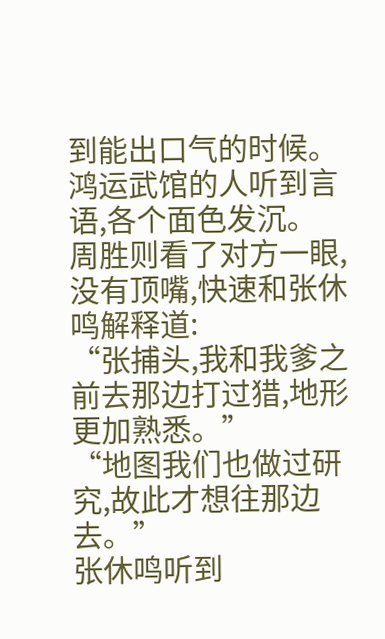到能出口气的时候。
鸿运武馆的人听到言语,各个面色发沉。
周胜则看了对方一眼,没有顶嘴,快速和张休鸣解释道:
“张捕头,我和我爹之前去那边打过猎,地形更加熟悉。”
“地图我们也做过研究,故此才想往那边去。”
张休鸣听到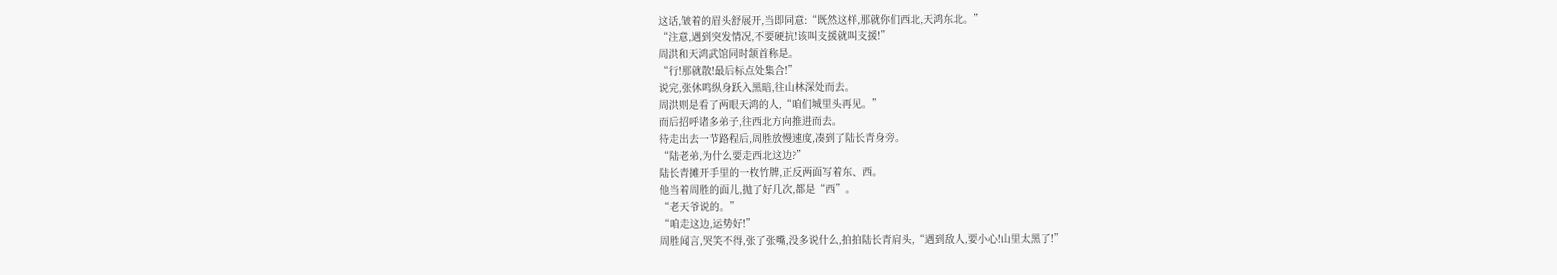这话,皱着的眉头舒展开,当即同意:“既然这样,那就你们西北,天鸿东北。”
“注意,遇到突发情况,不要硬抗!该叫支援就叫支援!”
周洪和天鸿武馆同时颔首称是。
“行!那就散!最后标点处集合!”
说完,张休鸣纵身跃入黑暗,往山林深处而去。
周洪则是看了两眼天鸿的人,“咱们城里头再见。”
而后招呼诸多弟子,往西北方向推进而去。
待走出去一节路程后,周胜放慢速度,凑到了陆长青身旁。
“陆老弟,为什么要走西北这边?”
陆长青摊开手里的一枚竹牌,正反两面写着东、西。
他当着周胜的面儿,抛了好几次,都是“西”。
“老天爷说的。”
“咱走这边,运势好!”
周胜闻言,哭笑不得,张了张嘴,没多说什么,拍拍陆长青肩头,“遇到敌人,要小心!山里太黑了!”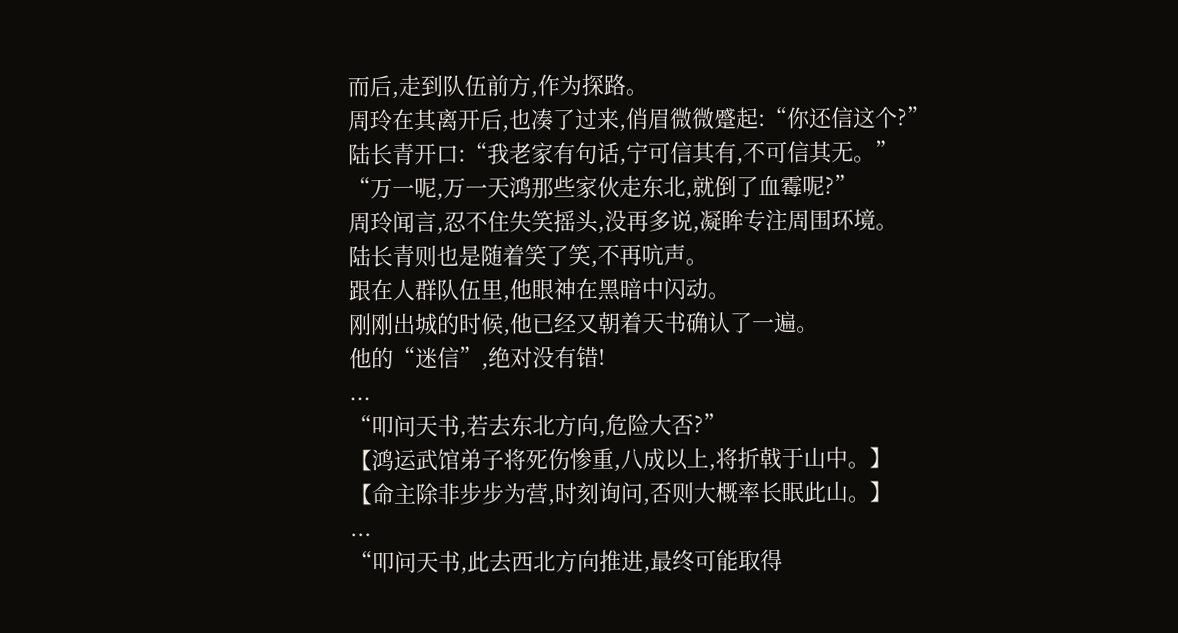而后,走到队伍前方,作为探路。
周玲在其离开后,也凑了过来,俏眉微微蹙起:“你还信这个?”
陆长青开口:“我老家有句话,宁可信其有,不可信其无。”
“万一呢,万一天鸿那些家伙走东北,就倒了血霉呢?”
周玲闻言,忍不住失笑摇头,没再多说,凝眸专注周围环境。
陆长青则也是随着笑了笑,不再吭声。
跟在人群队伍里,他眼神在黑暗中闪动。
刚刚出城的时候,他已经又朝着天书确认了一遍。
他的“迷信”,绝对没有错!
...
“叩问天书,若去东北方向,危险大否?”
【鸿运武馆弟子将死伤惨重,八成以上,将折戟于山中。】
【命主除非步步为营,时刻询问,否则大概率长眠此山。】
...
“叩问天书,此去西北方向推进,最终可能取得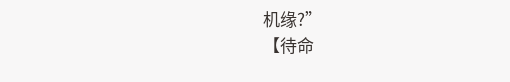机缘?”
【待命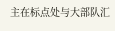主在标点处与大部队汇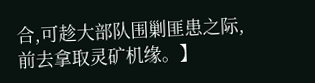合,可趁大部队围剿匪患之际,前去拿取灵矿机缘。】